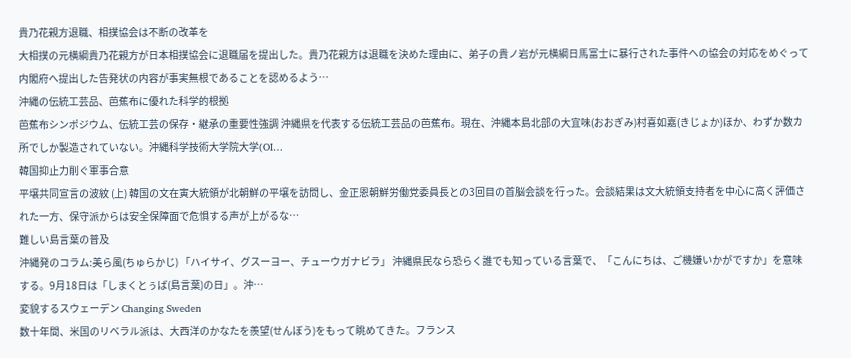貴乃花親方退職、相撲協会は不断の改革を
大相撲の元横綱貴乃花親方が日本相撲協会に退職届を提出した。貴乃花親方は退職を決めた理由に、弟子の貴ノ岩が元横綱日馬富士に暴行された事件への協会の対応をめぐって内閣府へ提出した告発状の内容が事実無根であることを認めるよう…
沖縄の伝統工芸品、芭蕉布に優れた科学的根拠
芭蕉布シンポジウム、伝統工芸の保存・継承の重要性強調 沖縄県を代表する伝統工芸品の芭蕉布。現在、沖縄本島北部の大宜味(おおぎみ)村喜如嘉(きじょか)ほか、わずか数カ所でしか製造されていない。沖縄科学技術大学院大学(OI…
韓国抑止力削ぐ軍事合意
平壌共同宣言の波紋 (上) 韓国の文在寅大統領が北朝鮮の平壌を訪問し、金正恩朝鮮労働党委員長との3回目の首脳会談を行った。会談結果は文大統領支持者を中心に高く評価された一方、保守派からは安全保障面で危惧する声が上がるな…
難しい島言葉の普及
沖縄発のコラム:美ら風(ちゅらかじ) 「ハイサイ、グスーヨー、チューウガナビラ」 沖縄県民なら恐らく誰でも知っている言葉で、「こんにちは、ご機嫌いかがですか」を意味する。9月18日は「しまくとぅば(島言葉)の日」。沖…
変貌するスウェーデン Changing Sweden
数十年間、米国のリベラル派は、大西洋のかなたを羨望(せんぼう)をもって眺めてきた。フランス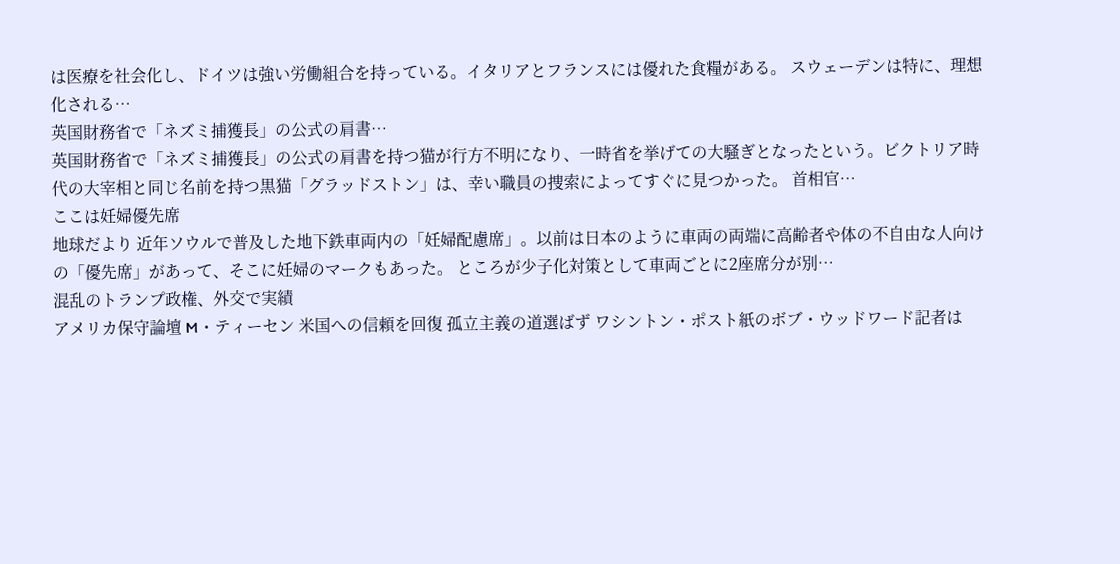は医療を社会化し、ドイツは強い労働組合を持っている。イタリアとフランスには優れた食糧がある。 スウェーデンは特に、理想化される…
英国財務省で「ネズミ捕獲長」の公式の肩書…
英国財務省で「ネズミ捕獲長」の公式の肩書を持つ猫が行方不明になり、一時省を挙げての大騒ぎとなったという。ビクトリア時代の大宰相と同じ名前を持つ黒猫「グラッドストン」は、幸い職員の捜索によってすぐに見つかった。 首相官…
ここは妊婦優先席
地球だより 近年ソウルで普及した地下鉄車両内の「妊婦配慮席」。以前は日本のように車両の両端に高齢者や体の不自由な人向けの「優先席」があって、そこに妊婦のマークもあった。 ところが少子化対策として車両ごとに2座席分が別…
混乱のトランプ政権、外交で実績
アメリカ保守論壇 M・ティーセン 米国への信頼を回復 孤立主義の道選ばず ワシントン・ポスト紙のボブ・ウッドワード記者は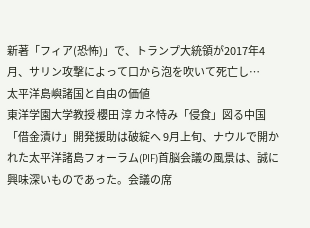新著「フィア(恐怖)」で、トランプ大統領が2017年4月、サリン攻撃によって口から泡を吹いて死亡し…
太平洋島嶼諸国と自由の価値
東洋学園大学教授 櫻田 淳 カネ恃み「侵食」図る中国 「借金漬け」開発援助は破綻へ 9月上旬、ナウルで開かれた太平洋諸島フォーラム(PIF)首脳会議の風景は、誠に興味深いものであった。会議の席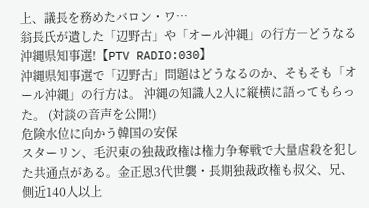上、議長を務めたバロン・ワ…
翁長氏が遺した「辺野古」や「オール沖縄」の行方―どうなる沖縄県知事選!【PTV RADIO:030】
沖縄県知事選で「辺野古」問題はどうなるのか、そもそも「オール沖縄」の行方は。 沖縄の知識人2人に縦横に語ってもらった。 (対談の音声を公開!)
危険水位に向かう韓国の安保
スターリン、毛沢東の独裁政権は権力争奪戦で大量虐殺を犯した共通点がある。金正恩3代世襲・長期独裁政権も叔父、兄、側近140人以上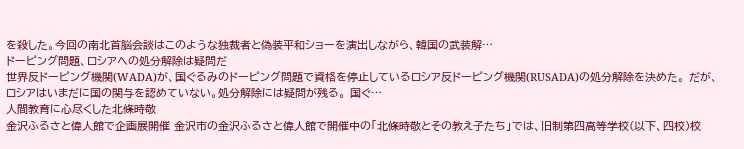を殺した。今回の南北首脳会談はこのような独裁者と偽装平和ショーを演出しながら、韓国の武装解…
ドーピング問題、ロシアへの処分解除は疑問だ
世界反ドーピング機関(WADA)が、国ぐるみのドーピング問題で資格を停止しているロシア反ドーピング機関(RUSADA)の処分解除を決めた。 だが、ロシアはいまだに国の関与を認めていない。処分解除には疑問が残る。 国ぐ…
人間教育に心尽くした北條時敬
金沢ふるさと偉人館で企画展開催 金沢市の金沢ふるさと偉人館で開催中の「北條時敬とその教え子たち」では、旧制第四高等学校(以下、四校)校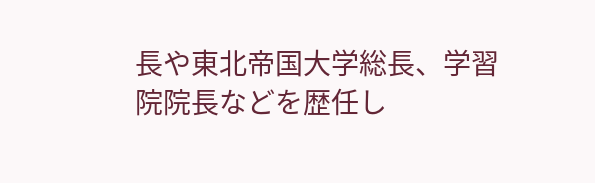長や東北帝国大学総長、学習院院長などを歴任し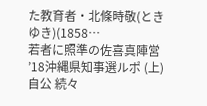た教育者・北條時敬(ときゆき)(1858…
若者に照準の佐喜真陣営
’18沖縄県知事選ルポ (上) 自公 続々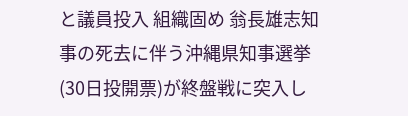と議員投入 組織固め 翁長雄志知事の死去に伴う沖縄県知事選挙(30日投開票)が終盤戦に突入し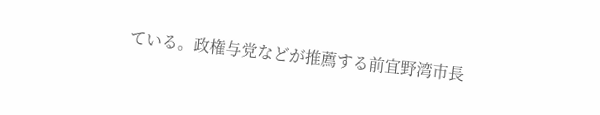ている。政権与党などが推薦する前宜野湾市長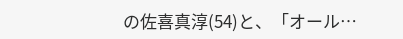の佐喜真淳(54)と、「オール…